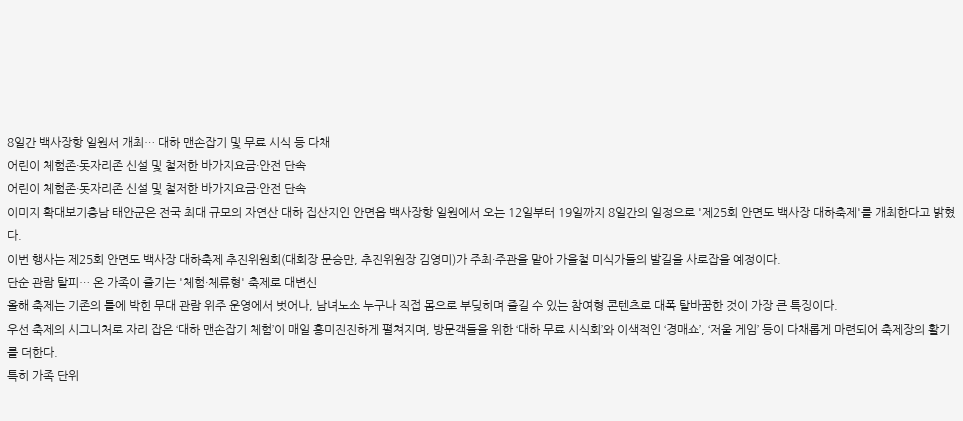8일간 백사장항 일원서 개최… 대하 맨손잡기 및 무료 시식 등 다채
어린이 체험존·돗자리존 신설 및 철저한 바가지요금·안전 단속
어린이 체험존·돗자리존 신설 및 철저한 바가지요금·안전 단속
이미지 확대보기충남 태안군은 전국 최대 규모의 자연산 대하 집산지인 안면읍 백사장항 일원에서 오는 12일부터 19일까지 8일간의 일정으로 '제25회 안면도 백사장 대하축제'를 개최한다고 밝혔다.
이번 행사는 제25회 안면도 백사장 대하축제 추진위원회(대회장 문승만, 추진위원장 김영미)가 주최·주관을 맡아 가을철 미식가들의 발길을 사로잡을 예정이다.
단순 관람 탈피… 온 가족이 즐기는 '체험·체류형' 축제로 대변신
올해 축제는 기존의 틀에 박힌 무대 관람 위주 운영에서 벗어나, 남녀노소 누구나 직접 몸으로 부딪히며 즐길 수 있는 참여형 콘텐츠로 대폭 탈바꿈한 것이 가장 큰 특징이다.
우선 축제의 시그니처로 자리 잡은 ‘대하 맨손잡기 체험’이 매일 흥미진진하게 펼쳐지며, 방문객들을 위한 ‘대하 무료 시식회’와 이색적인 ‘경매쇼’, ‘저울 게임’ 등이 다채롭게 마련되어 축제장의 활기를 더한다.
특히 가족 단위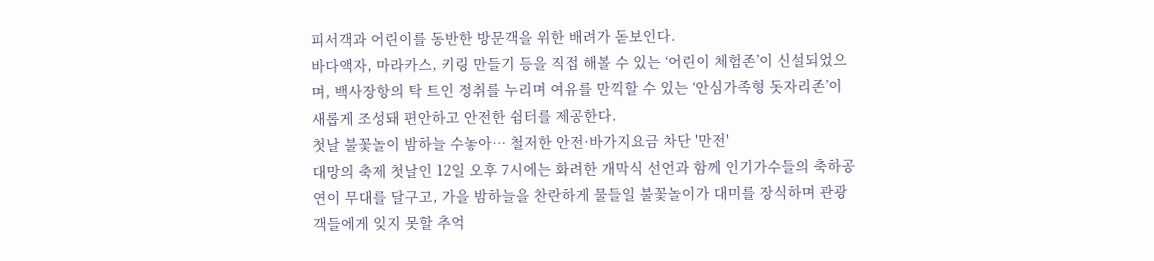피서객과 어린이를 동반한 방문객을 위한 배려가 돋보인다.
바다액자, 마라카스, 키링 만들기 등을 직접 해볼 수 있는 ‘어린이 체험존’이 신설되었으며, 백사장항의 탁 트인 정취를 누리며 여유를 만끽할 수 있는 ‘안심가족형 돗자리존’이 새롭게 조성돼 편안하고 안전한 쉼터를 제공한다.
첫날 불꽃놀이 밤하늘 수놓아… 철저한 안전·바가지요금 차단 '만전'
대망의 축제 첫날인 12일 오후 7시에는 화려한 개막식 선언과 함께 인기가수들의 축하공연이 무대를 달구고, 가을 밤하늘을 찬란하게 물들일 불꽃놀이가 대미를 장식하며 관광객들에게 잊지 못할 추억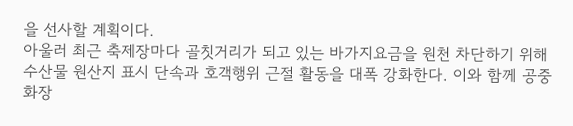을 선사할 계획이다.
아울러 최근 축제장마다 골칫거리가 되고 있는 바가지요금을 원천 차단하기 위해 수산물 원산지 표시 단속과 호객행위 근절 활동을 대폭 강화한다. 이와 함께 공중화장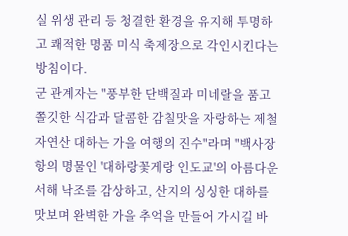실 위생 관리 등 청결한 환경을 유지해 투명하고 쾌적한 명품 미식 축제장으로 각인시킨다는 방침이다.
군 관계자는 "풍부한 단백질과 미네랄을 품고 쫄깃한 식감과 달콤한 감칠맛을 자랑하는 제철 자연산 대하는 가을 여행의 진수"라며 "백사장항의 명물인 '대하랑꽃게랑 인도교'의 아름다운 서해 낙조를 감상하고, 산지의 싱싱한 대하를 맛보며 완벽한 가을 추억을 만들어 가시길 바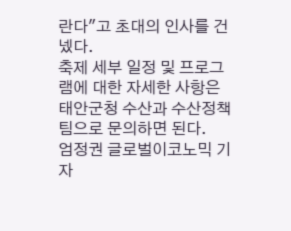란다"고 초대의 인사를 건넸다.
축제 세부 일정 및 프로그램에 대한 자세한 사항은 태안군청 수산과 수산정책팀으로 문의하면 된다.
엄정권 글로벌이코노믹 기자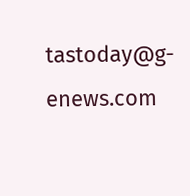tastoday@g-enews.com